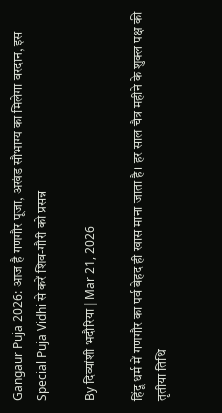Gangaur Puja 2026: आज है गणगौर पूजा, अखंड सौभाग्य का मिलेगा वरदान, इस Special Puja Vidhi से करें शिव-गौरी को प्रसन्न

By दिव्यांशी भदौरिया | Mar 21, 2026

हिंदू धर्म में गणगौर का पर्व बेहद ही खास माना जाता है। हर साल चैत्र महीने के शुक्ल पक्ष की तृतीया तिथि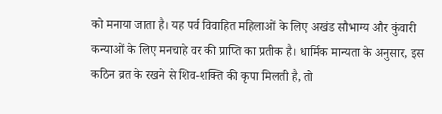को मनाया जाता है। यह पर्व विवाहित महिलाओं के लिए अखंड सौभाग्य और कुंवारी कन्याओं के लिए मनचाहे वर की प्राप्ति का प्रतीक है। धार्मिक मान्यता के अनुसार, इस कठिन व्रत के रखने से शिव-शक्ति की कृपा मिलती है, तो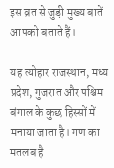इस व्रत से जुड़ी मुख्य बातें आपको बताते हैं।

यह त्योहार राजस्थान, मध्य प्रदेश, गुजरात और पश्चिम बंगाल के कुछ हिस्सों में मनाया जाता है। गण का मतलब है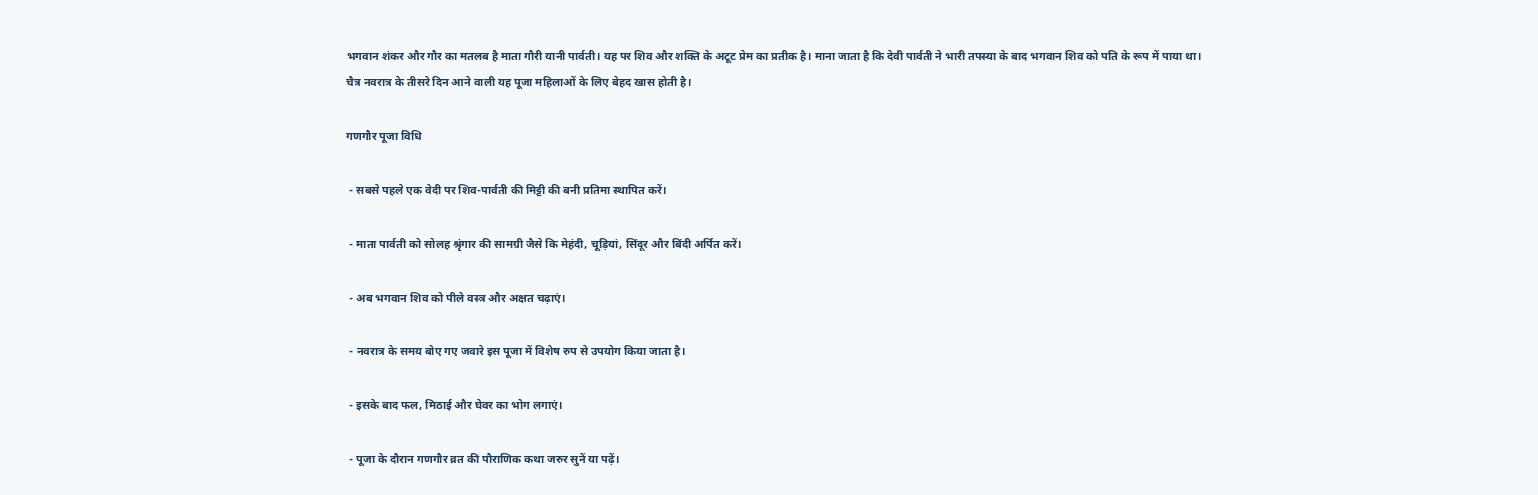भगवान शंकर और गौर का मतलब है माता गौरी यानी पार्वती। यह पर शिव और शक्ति के अटूट प्रेम का प्रतीक है। माना जाता है कि देवी पार्वती ने भारी तपस्या के बाद भगवान शिव को पति के रूप में पाया था। चैत्र नवरात्र के तीसरे दिन आने वाली यह पूजा महिलाओं के लिए बेहद खास होती है।

गणगौर पूजा विधि

 - सबसे पहले एक वेदी पर शिव-पार्वती की मिट्टी की बनी प्रतिमा स्थापित करें।

 - माता पार्वती को सोलह श्रृंगार की सामग्री जैसे कि मेहंदी, चूड़ियां, सिंदूर और बिंदी अर्पित करें।

 - अब भगवान शिव को पीले वस्त्र और अक्षत चढ़ाएं।

 - नवरात्र के समय बोए गए जवारे इस पूजा में विशेष रुप से उपयोग किया जाता है।

 - इसके बाद फल, मिठाई और घेवर का भोग लगाएं।

 - पूजा के दौरान गणगौर व्रत की पौराणिक कथा जरुर सुनें या पढ़ें।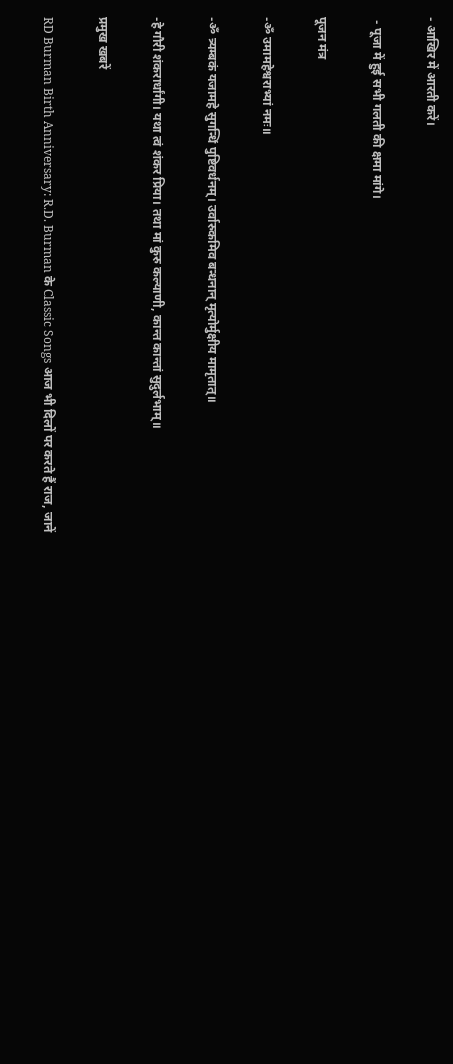- आखिर में आरती करें।

 - पूजा में हुई सभी गलती की क्षमा मांगे।

पूजन मंत्र

-ॐ उमामहेश्वराभ्यां नमः॥

-ॐ त्र्यम्बकं यजामहे सुगन्धिं पुष्टिवर्धनम्। उर्वारुकमिव बन्धनान् मृत्योर्मुक्षीय मामृतात्॥

-हे गौरी शंकरार्धांगी। यथा त्वं शंकर प्रिया। तथा मां कुरु कल्याणी, कान्त कान्तां सुदुर्लभाम्॥

प्रमुख खबरें

RD Burman Birth Anniversary: R.D. Burman के Classic Songs आज भी दिलों पर करते हैं राज, जानें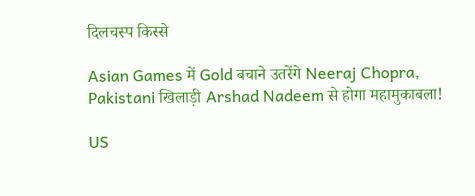दिलचस्प किस्से

Asian Games में Gold बचाने उतरेंगे Neeraj Chopra, Pakistani खिलाड़ी Arshad Nadeem से होगा महामुकाबला!

US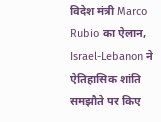विदेश मंत्री Marco Rubio का ऐलान, Israel-Lebanon ने ऐतिहासिक शांति समझौते पर किए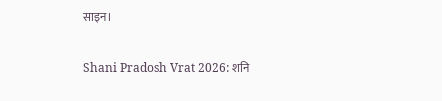साइन।

Shani Pradosh Vrat 2026: शनि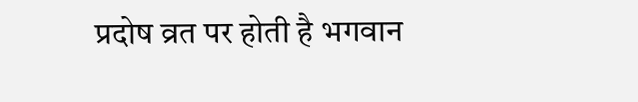प्रदोष व्रत पर होती है भगवान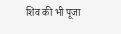शिव की भी पूजा